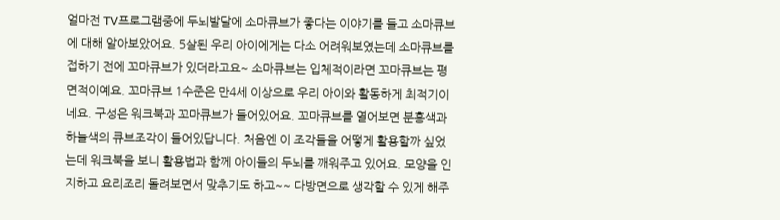얼마전 TV프로그램중에 두뇌발달에 소마큐브가 좋다는 이야기를 들고 소마큐브에 대해 알아보았어요. 5살된 우리 아이에게는 다소 어려워보였는데 소마큐브를 접하기 전에 꼬마큐브가 있더라고요~ 소마큐브는 입체적이라면 꼬마큐브는 평면적이예요. 꼬마큐브 1수준은 만4세 이상으로 우리 아이와 활동하게 최적기이네요. 구성은 워크북과 꼬마큐브가 들어있어요. 꼬마큐브를 열어보면 분홍색과 하늘색의 큐브조각이 들어있답니다. 처음엔 이 조각들을 어떻게 활용할까 싶었는데 워크북을 보니 활용법과 함께 아이들의 두뇌를 깨워주고 있어요. 모양을 인지하고 요리조리 돌려보면서 맞추기도 하고~~ 다방면으로 생각할 수 있게 해주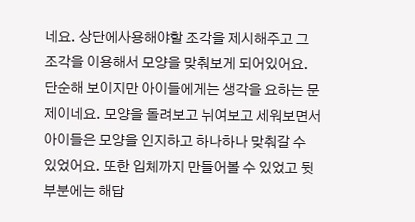네요. 상단에사용해야할 조각을 제시해주고 그 조각을 이용해서 모양을 맞춰보게 되어있어요. 단순해 보이지만 아이들에게는 생각을 요하는 문제이네요. 모양을 돌려보고 뉘여보고 세워보면서 아이들은 모양을 인지하고 하나하나 맞춰갈 수 있었어요. 또한 입체까지 만들어볼 수 있었고 뒷부분에는 해답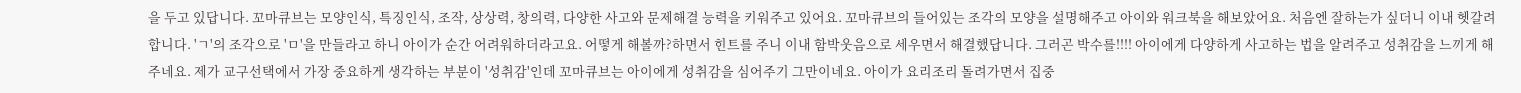을 두고 있답니다. 꼬마큐브는 모양인식, 특징인식, 조작, 상상력, 창의력, 다양한 사고와 문제해결 능력을 키워주고 있어요. 꼬마큐브의 들어있는 조각의 모양을 설명해주고 아이와 워크북을 해보았어요. 처음엔 잘하는가 싶더니 이내 헷갈려 합니다. 'ㄱ'의 조각으로 'ㅁ'을 만들라고 하니 아이가 순간 어려워하더라고요. 어떻게 해볼까?하면서 힌트를 주니 이내 함박웃음으로 세우면서 해결했답니다. 그러곤 박수를!!!! 아이에게 다양하게 사고하는 법을 알려주고 성취감을 느끼게 해주네요. 제가 교구선택에서 가장 중요하게 생각하는 부분이 '성취감'인데 꼬마큐브는 아이에게 성취감을 심어주기 그만이네요. 아이가 요리조리 돌려가면서 집중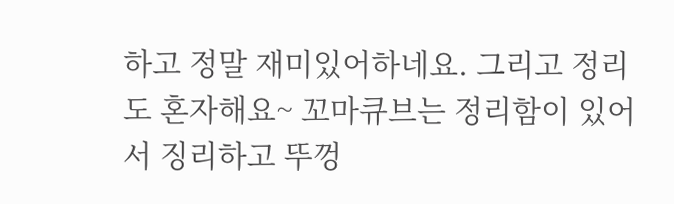하고 정말 재미있어하네요. 그리고 정리도 혼자해요~ 꼬마큐브는 정리함이 있어서 징리하고 뚜껑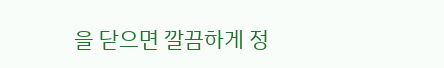을 닫으면 깔끔하게 정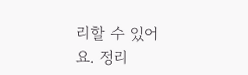리할 수 있어요. 정리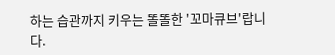하는 습관까지 키우는 똘똘한 '꼬마큐브'랍니다.